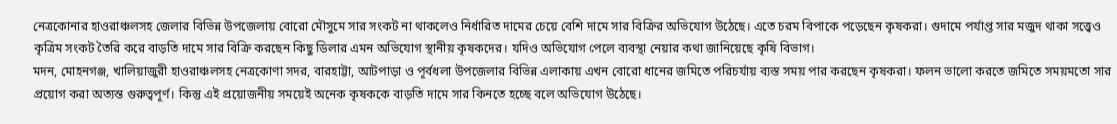নেত্রকোনার হাওরাঞ্চলসহ জেলার বিভিন্ন উপজেলায় বোরো মৌসুমে সার সংকট না থাকলেও নির্ধারিত দামের চেয়ে বেশি দামে সার বিক্রির অভিযোগ উঠেছে। এতে চরম বিপাকে পড়েছেন কৃষকরা। গুদামে পর্যাপ্ত সার মজুদ থাকা সত্ত্বেও কৃত্রিম সংকট তৈরি করে বাড়তি দামে সার বিক্রি করছেন কিছু ডিলার এমন অভিযোগ স্থানীয় কৃষকদের। যদিও অভিযোগ পেলে ব্যবস্থা নেয়ার কথা জানিয়েছে কৃষি বিভাগ।
মদন, মোহনগঞ্জ, খালিয়াজুরী হাওরাঞ্চলসহ নেত্রকোণা সদর, বারহাট্টা, আটপাড়া ও পূর্বধলা উপজেলার বিভিন্ন এলাকায় এখন বোরো ধানের জমিতে পরিচর্যায় ব্যস্ত সময় পার করছেন কৃষকরা। ফলন ভালো করতে জমিতে সময়মতো সার প্রয়োগ করা অত্যন্ত গুরুত্বপূর্ণ। কিন্তু এই প্রয়োজনীয় সময়েই অনেক কৃষককে বাড়তি দামে সার কিনতে হচ্ছে বলে অভিযোগ উঠেছে।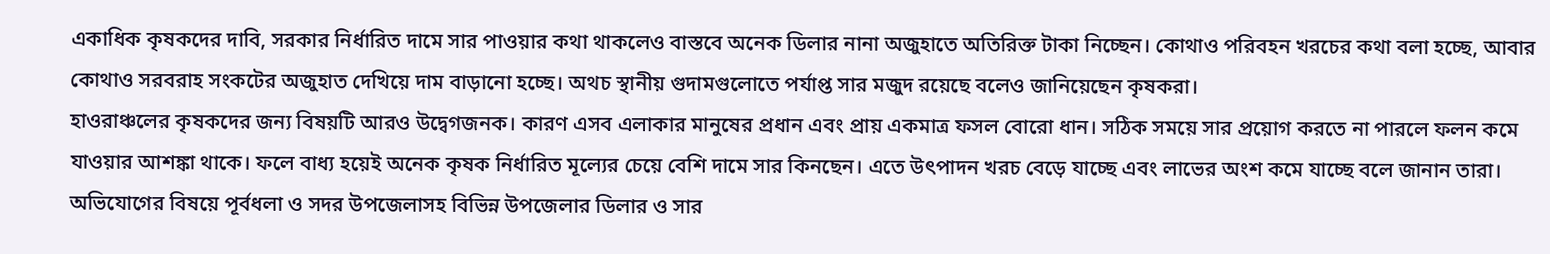একাধিক কৃষকদের দাবি, সরকার নির্ধারিত দামে সার পাওয়ার কথা থাকলেও বাস্তবে অনেক ডিলার নানা অজুহাতে অতিরিক্ত টাকা নিচ্ছেন। কোথাও পরিবহন খরচের কথা বলা হচ্ছে, আবার কোথাও সরবরাহ সংকটের অজুহাত দেখিয়ে দাম বাড়ানো হচ্ছে। অথচ স্থানীয় গুদামগুলোতে পর্যাপ্ত সার মজুদ রয়েছে বলেও জানিয়েছেন কৃষকরা।
হাওরাঞ্চলের কৃষকদের জন্য বিষয়টি আরও উদ্বেগজনক। কারণ এসব এলাকার মানুষের প্রধান এবং প্রায় একমাত্র ফসল বোরো ধান। সঠিক সময়ে সার প্রয়োগ করতে না পারলে ফলন কমে যাওয়ার আশঙ্কা থাকে। ফলে বাধ্য হয়েই অনেক কৃষক নির্ধারিত মূল্যের চেয়ে বেশি দামে সার কিনছেন। এতে উৎপাদন খরচ বেড়ে যাচ্ছে এবং লাভের অংশ কমে যাচ্ছে বলে জানান তারা।
অভিযোগের বিষয়ে পূর্বধলা ও সদর উপজেলাসহ বিভিন্ন উপজেলার ডিলার ও সার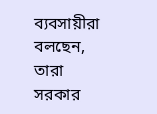ব্যবসায়ীরা বলছেন, তারা সরকার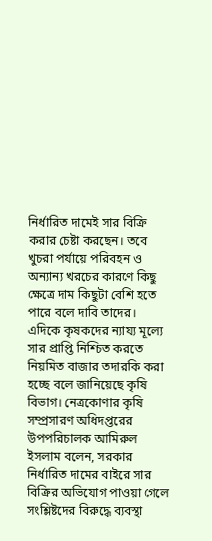নির্ধারিত দামেই সার বিক্রি করার চেষ্টা করছেন। তবে খুচরা পর্যায়ে পরিবহন ও অন্যান্য খরচের কারণে কিছু ক্ষেত্রে দাম কিছুটা বেশি হতে পারে বলে দাবি তাদের।
এদিকে কৃষকদের ন্যায্য মূল্যে সার প্রাপ্তি নিশ্চিত করতে নিয়মিত বাজার তদারকি করা হচ্ছে বলে জানিয়েছে কৃষি বিভাগ। নেত্রকোণার কৃষি সম্প্রসারণ অধিদপ্তরের উপপরিচালক আমিরুল ইসলাম বলেন, সরকার নির্ধারিত দামের বাইরে সার বিক্রির অভিযোগ পাওয়া গেলে সংশ্লিষ্টদের বিরুদ্ধে ব্যবস্থা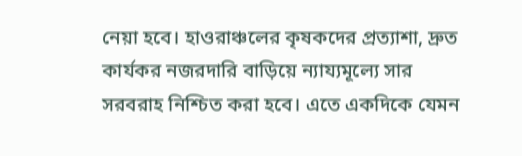নেয়া হবে। হাওরাঞ্চলের কৃষকদের প্রত্যাশা, দ্রুত কার্যকর নজরদারি বাড়িয়ে ন্যায্যমূল্যে সার সরবরাহ নিশ্চিত করা হবে। এতে একদিকে যেমন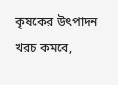কৃষকের উৎপাদন খরচ কমবে,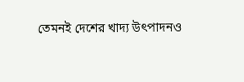তেমনই দেশের খাদ্য উৎপাদনও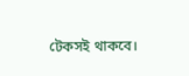টেকসই থাকবে।